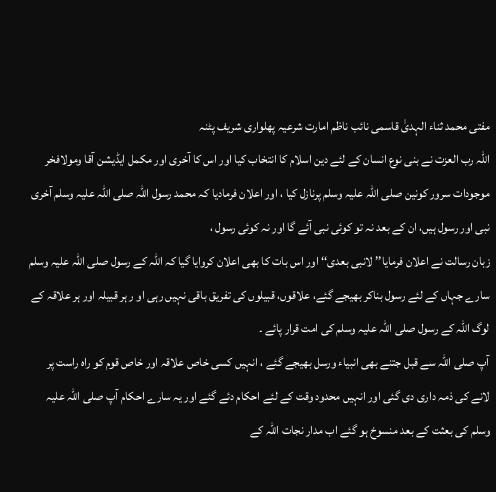مفتی محمد ثناء الہدیٰ قاسمی نائب ناظم امارت شرعیہ پھلواری شریف پٹنہ
اللّٰہ رب العزت نے بنی نوع انسان کے لئے دین اسلام کا انتخاب کیا اور اس کا آخری اور مکمل ایڈیشن آقا ومولافخر موجودات سرور کونین صلی اللّٰہ علیہ وسلم پرنازل کیا ، اور اعلان فرمادیا کہ محمد رسول اللّٰہ صلی اللہ علیہ وسلم آخری نبی اور رسول ہیں، ان کے بعد نہ تو کوئی نبی آئے گا اور نہ کوئی رسول ،
زبان رسالت نے اعلان فرمایا’’ لانبی بعدی‘‘ اور اس بات کا بھی اعلان کروایا گیا کہ اللّٰہ کے رسول صلی اللہ علیہ وسلم سارے جہاں کے لئے رسول بناکر بھیجے گئے، علاقوں، قبیلوں کی تفریق باقی نہیں رہی او ر ہر قبیلہ اور ہر علاقہ کے لوگ اللّٰہ کے رسول صلی اللہ علیہ وسلم کی امت قرار پائے ۔
آپ صلی اللّٰہ سے قبل جتنے بھی انبیاء ورسل بھیجے گئے ، انہیں کسی خاص علاقہ اور خاص قوم کو راہ راست پر لانے کی ذمہ داری دی گئی اور انہیں محدود وقت کے لئے احکام دئے گئے اور یہ سارے احکام آپ صلی اللّٰہ علیہ وسلم کی بعثت کے بعد منسوخ ہو گئے اب مدار نجات اللّٰہ کے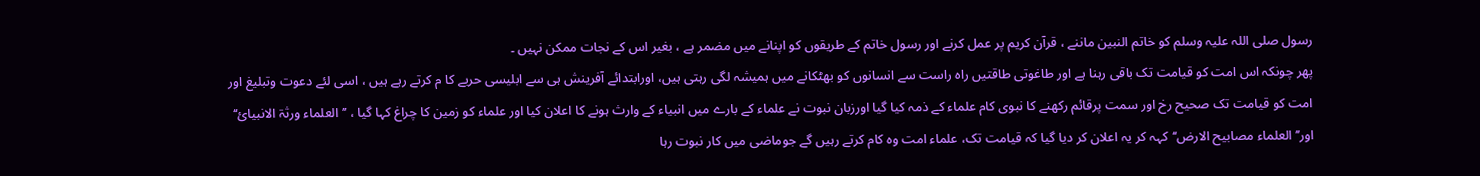رسول صلی اللہ علیہ وسلم کو خاتم النبین ماننے ، قرآن کریم پر عمل کرنے اور رسول خاتم کے طریقوں کو اپنانے میں مضمر ہے ، بغیر اس کے نجات ممکن نہیں ۔
پھر چونکہ اس امت کو قیامت تک باقی رہنا ہے اور طاغوتی طاقتیں راہ راست سے انسانوں کو بھٹکانے میں ہمیشہ لگی رہتی ہیں، اورابتدائے آفرینش ہی سے ابلیسی حربے کا م کرتے رہے ہیں ، اسی لئے دعوت وتبلیغ اور امت کو قیامت تک صحیح رخ اور سمت پرقائم رکھنے کا نبوی کام علماء کے ذمہ کیا گیا اورزبان نبوت نے علماء کے بارے میں انبیاء کے وارث ہونے کا اعلان کیا اور علماء کو زمین کا چراغ کہا گیا ، ’’العلماء ورثۃ الانبیائ‘‘ اور’’ العلماء مصابیح الارض‘‘کہہ کر یہ اعلان کر دیا گیا کہ قیامت تک، علماء امت وہ کام کرتے رہیں گے جوماضی میں کار نبوت رہا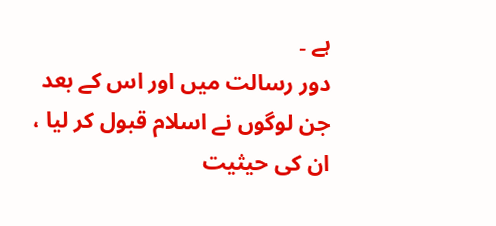ہے ۔
دور رسالت میں اور اس کے بعد جن لوگوں نے اسلام قبول کر لیا ، ان کی حیثیت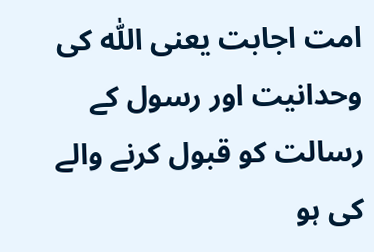امت اجابت یعنی اللّٰہ کی وحدانیت اور رسول کے رسالت کو قبول کرنے والے کی ہو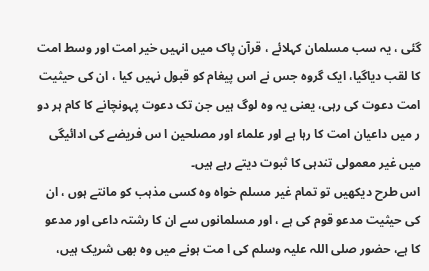گئی ، یہ سب مسلمان کہلائے ، قرآن پاک میں انہیں خیر امت اور وسط امت کا لقب دیاگیا، ایک گروہ جس نے اس پیغام کو قبول نہیں کیا ، ان کی حیثیت امت دعوت کی رہی، یعنی یہ وہ لوگ ہیں جن تک دعوت پہونچانے کا کام ہر دو ر میں داعیان امت کا رہا ہے اور علماء اور مصلحین ا س فریضے کی ادائیگی میں غیر معمولی تندہی کا ثبوت دیتے رہے ہیں۔
اس طرح دیکھیں تو تمام غیر مسلم خواہ وہ کسی مذہب کو مانتے ہوں ، ان کی حیثیت مدعو قوم کی ہے ، اور مسلمانوں سے ان کا رشتہ داعی اور مدعو کا ہے، حضور صلی اللہ علیہ وسلم کی ا مت ہونے میں وہ بھی شریک ہیں،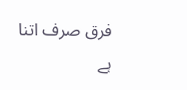فرق صرف اتنا ہے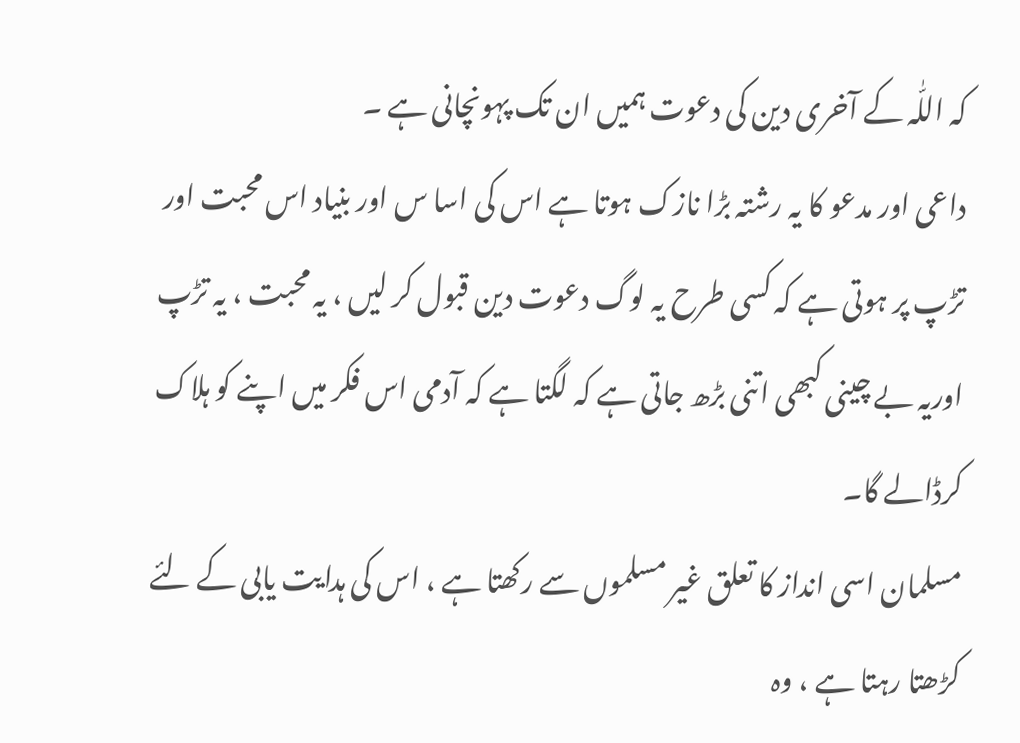کہ اللّٰہ کے آخری دین کی دعوت ہمیں ان تک پہونچانی ہے ۔
داعی اور مدعو کا یہ رشتہ بڑا نازک ہوتا ہے اس کی اسا س اور بنیاد اس محبت اور تڑپ پر ہوتی ہے کہ کسی طرح یہ لوگ دعوت دین قبول کر لیں ، یہ محبت ، یہ تڑپ اوریہ بے چینی کبھی اتنی بڑھ جاتی ہے کہ لگتا ہے کہ آدمی اس فکر میں اپنے کو ہلاک کرڈالے گا۔
مسلمان اسی انداز کا تعلق غیر مسلموں سے رکھتا ہے ، اس کی ہدایت یابی کے لئے کڑھتا رہتا ہے ، وہ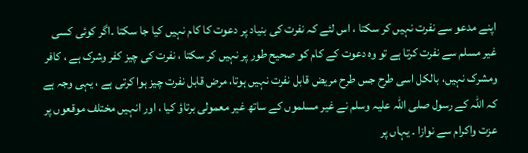اپنے مدعو سے نفرت نہیں کر سکتا ، اس لئے کہ نفرت کی بنیاد پر دعوت کا کام نہیں کیا جا سکتا ۔اگر کوئی کسی غیر مسلم سے نفرت کرتا ہے تو وہ دعوت کے کام کو صحیح طور پر نہیں کر سکتا ، نفرت کی چیز کفر وشرک ہے ، کافر ومشرک نہیں، بالکل اسی طرح جس طرح مریض قابل نفرت نہیں ہوتا، مرض قابل نفرت چیز ہوا کرتی ہے ، یہی وجہ ہے کہ اللّٰہ کے رسول صلی اللہ علیہ وسلم نے غیر مسلموں کے ساتھ غیر معمولی برتاؤ کیا ، اور انہیں مختلف موقعوں پر عزت واکرام سے نوازا ۔ یہاں پر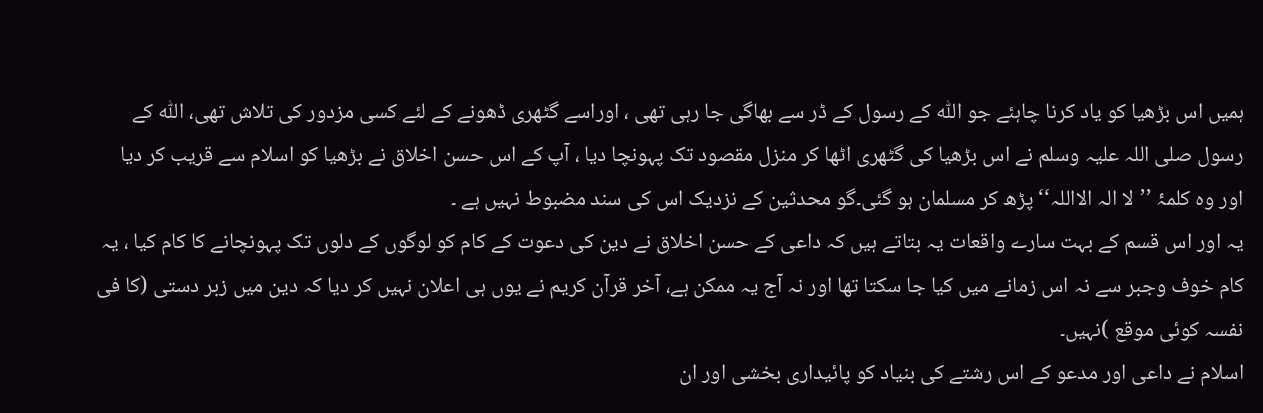ہمیں اس بڑھیا کو یاد کرنا چاہئے جو اللّٰہ کے رسول کے ڈر سے بھاگی جا رہی تھی ، اوراسے گٹھری ڈھونے کے لئے کسی مزدور کی تلاش تھی، اللّٰہ کے رسول صلی اللہ علیہ وسلم نے اس بڑھیا کی گٹھری اٹھا کر منزل مقصود تک پہونچا دیا ، آپ کے اس حسن اخلاق نے بڑھیا کو اسلام سے قریب کر دیا اور وہ کلمۂ ’’لا الہ الااللہ‘‘ پڑھ کر مسلمان ہو گئی۔گو محدثین کے نزدیک اس کی سند مضبوط نہیں ہے ۔
یہ اور اس قسم کے بہت سارے واقعات یہ بتاتے ہیں کہ داعی کے حسن اخلاق نے دین کی دعوت کے کام کو لوگوں کے دلوں تک پہونچانے کا کام کیا ، یہ کام خوف وجبر سے نہ اس زمانے میں کیا جا سکتا تھا اور نہ آج یہ ممکن ہے، آخر قرآن کریم نے یوں ہی اعلان نہیں کر دیا کہ دین میں زبر دستی (کا فی نفسہ کوئی موقع )نہیں۔
اسلام نے داعی اور مدعو کے اس رشتے کی بنیاد کو پائیداری بخشی اور ان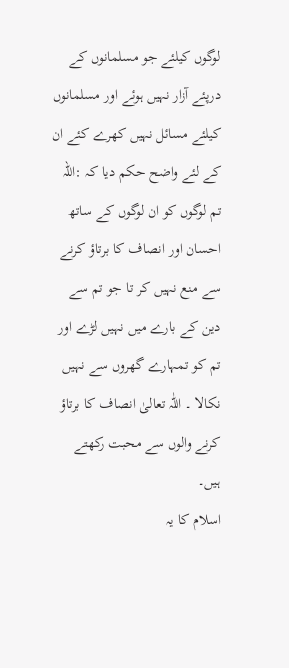لوگوں کیلئے جو مسلمانوں کے درپئے آزار نہیں ہوئے اور مسلمانوں کیلئے مسائل نہیں کھرے کئے ان کے لئے واضح حکم دیا کہ :اللہ تم لوگوں کو ان لوگوں کے ساتھ احسان اور انصاف کا برتاؤ کرنے سے منع نہیں کر تا جو تم سے دین کے بارے میں نہیں لڑے اور تم کو تمہارے گھروں سے نہیں نکالا ۔ اللّٰہ تعالیٰ انصاف کا برتاؤ کرنے والوں سے محبت رکھتے ہیں۔
اسلام کا یہ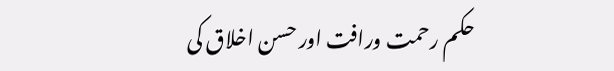حکم رحمت ورافت اور حسن اخلاق کی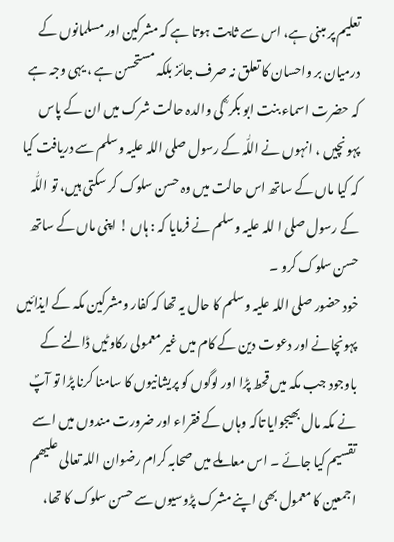تعلیم پر مبنی ہے، اس سے ثابت ہوتا ہے کہ مشرکین اور مسلمانوں کے درمیان بر واحسان کا تعلق نہ صرف جائز بلکہ مستحسن ہے ، یہی وجہ ہے کہ حضرت اسماء بنت ابو بکر ؓ کی والدہ حالت شرک میں ان کے پاس پہونچیں ، انہوں نے اللّٰہ کے رسول صلی اللہ علیہ وسلم سے دریافت کیا کہ کیا ماں کے ساتھ اس حالت میں وہ حسن سلوک کر سکتی ہیں، تو اللّٰہ کے رسول صلی ا للہ علیہ وسلم نے فرمایا کہ : ہاں ! اپنی ماں کے ساتھ حسن سلوک کرو ۔
خود حضور صلی اللہ علیہ وسلم کا حال یہ تھا کہ کفار ومشرکین مکہ کے ایذائیں پہونچانے اور دعوت دین کے کام میں غیر معمولی رکاوٹیں ڈالنے کے باوجود جب مکہ میں قحط پڑا اور لوگوں کو پریشانیوں کا سامنا کرنا پڑا تو آپؐ نے مکہ مال بھیجوایا تاکہ وہاں کے فقراء اور ضرورت مندوں میں اسے تقسیم کیا جائے ۔ اس معاملے میں صحابہ کرام رضوان اللہ تعالی علیھم اجمعین کا معمول بھی اپنے مشرک پڑوسیوں سے حسن سلوک کا تھا،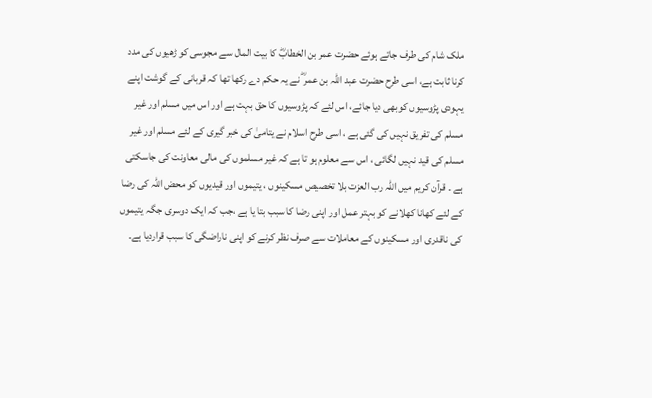ملک شام کی طرف جاتے ہوئے حضرت عمر بن الخطابؓ کا بیت المال سے مجوسی کو ڑھیوں کی مدد کرنا ثابت ہے، اسی طرح حضرت عبد اللہ بن عمر ؓ نے یہ حکم دے رکھا تھا کہ قربانی کے گوشت اپنے یہودی پڑوسیوں کوبھی دیا جائے، اس لئے کہ پڑوسیوں کا حق بہت ہے اور اس میں مسلم اور غیر مسلم کی تفریق نہیں کی گئی ہے ، اسی طرح اسلام نے یتامیٰ کی خبر گیری کے لئے مسلم اور غیر مسلم کی قید نہیں لگائی ، اس سے معلوم ہو تا ہے کہ غیر مسلموں کی مالی معاونت کی جاسکتی ہے ۔ قرآن کریم میں اللہ رب العزت بلا تخصیص مسکینوں ، یتیموں اور قیدیوں کو محض اللّٰہ کی رضا کے لئے کھانا کھلانے کو بہتر عمل اور اپنی رضا کا سبب بتا یا ہے ،جب کہ ایک دوسری جگہ یتیموں کی ناقدری اور مسکینوں کے معاملات سے صرف نظر کرنے کو اپنی ناراضگی کا سبب قراردیا ہے۔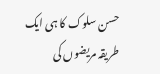حسن سلوک کا ہی ایک طریقہ مریضوں کی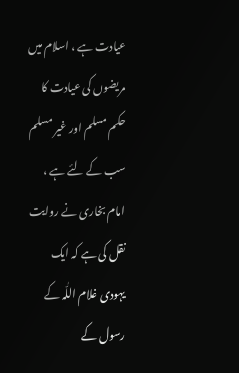عیادت ہے ، اسلام میں مریضوں کی عیادت کا حکم مسلم اور غیر مسلم سب کے لئے ہے ، امام بخاری نے روایت نقل کی ہے کہ ایک یہودی غلام اللّٰہ کے رسول کے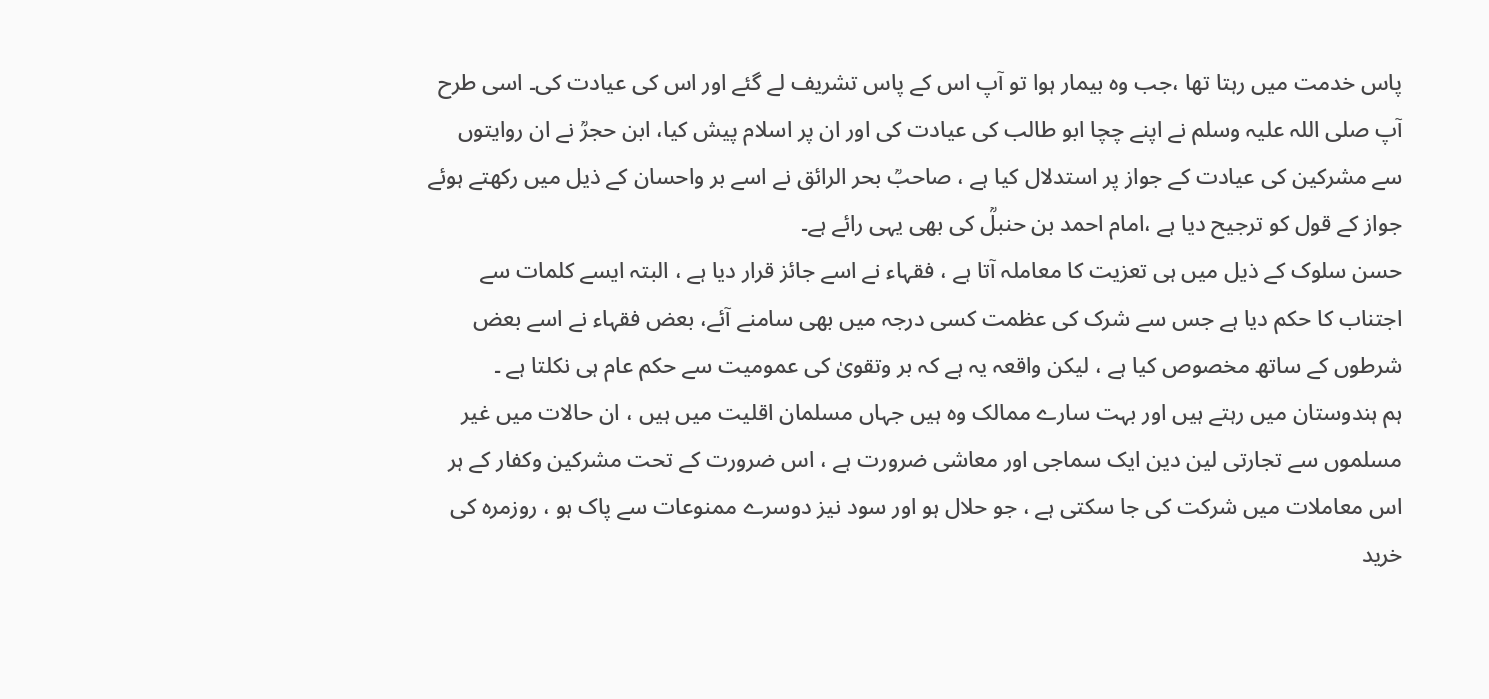پاس خدمت میں رہتا تھا ،جب وہ بیمار ہوا تو آپ اس کے پاس تشریف لے گئے اور اس کی عیادت کی۔ اسی طرح آپ صلی اللہ علیہ وسلم نے اپنے چچا ابو طالب کی عیادت کی اور ان پر اسلام پیش کیا، ابن حجرؒ نے ان روایتوں سے مشرکین کی عیادت کے جواز پر استدلال کیا ہے ، صاحبؒ بحر الرائق نے اسے بر واحسان کے ذیل میں رکھتے ہوئے جواز کے قول کو ترجیح دیا ہے ،امام احمد بن حنبلؒ کی بھی یہی رائے ہے۔
حسن سلوک کے ذیل میں ہی تعزیت کا معاملہ آتا ہے ، فقہاء نے اسے جائز قرار دیا ہے ، البتہ ایسے کلمات سے اجتناب کا حکم دیا ہے جس سے شرک کی عظمت کسی درجہ میں بھی سامنے آئے، بعض فقہاء نے اسے بعض شرطوں کے ساتھ مخصوص کیا ہے ، لیکن واقعہ یہ ہے کہ بر وتقویٰ کی عمومیت سے حکم عام ہی نکلتا ہے ۔
ہم ہندوستان میں رہتے ہیں اور بہت سارے ممالک وہ ہیں جہاں مسلمان اقلیت میں ہیں ، ان حالات میں غیر مسلموں سے تجارتی لین دین ایک سماجی اور معاشی ضرورت ہے ، اس ضرورت کے تحت مشرکین وکفار کے ہر اس معاملات میں شرکت کی جا سکتی ہے ، جو حلال ہو اور سود نیز دوسرے ممنوعات سے پاک ہو ، روزمرہ کی خرید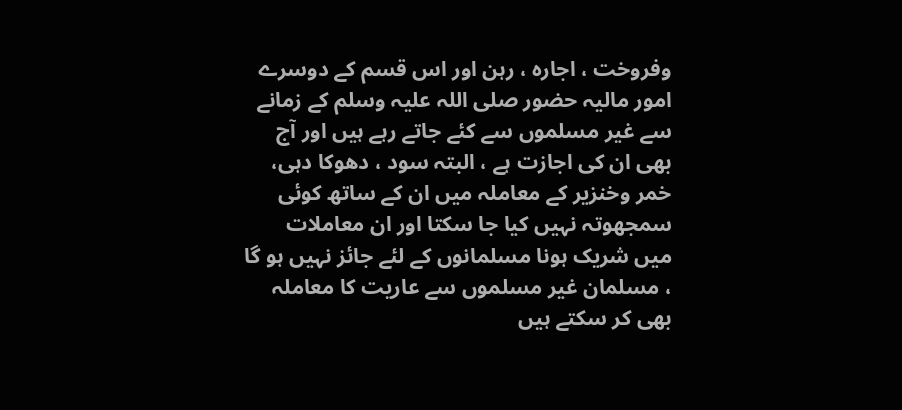وفروخت ، اجارہ ، رہن اور اس قسم کے دوسرے امور مالیہ حضور صلی اللہ علیہ وسلم کے زمانے سے غیر مسلموں سے کئے جاتے رہے ہیں اور آج بھی ان کی اجازت ہے ، البتہ سود ، دھوکا دہی، خمر وخنزیر کے معاملہ میں ان کے ساتھ کوئی سمجھوتہ نہیں کیا جا سکتا اور ان معاملات میں شریک ہونا مسلمانوں کے لئے جائز نہیں ہو گا ، مسلمان غیر مسلموں سے عاریت کا معاملہ بھی کر سکتے ہیں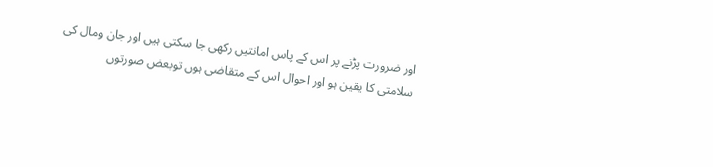اور ضرورت پڑنے پر اس کے پاس امانتیں رکھی جا سکتی ہیں اور جان ومال کی سلامتی کا یقین ہو اور احوال اس کے متقاضی ہوں توبعض صورتوں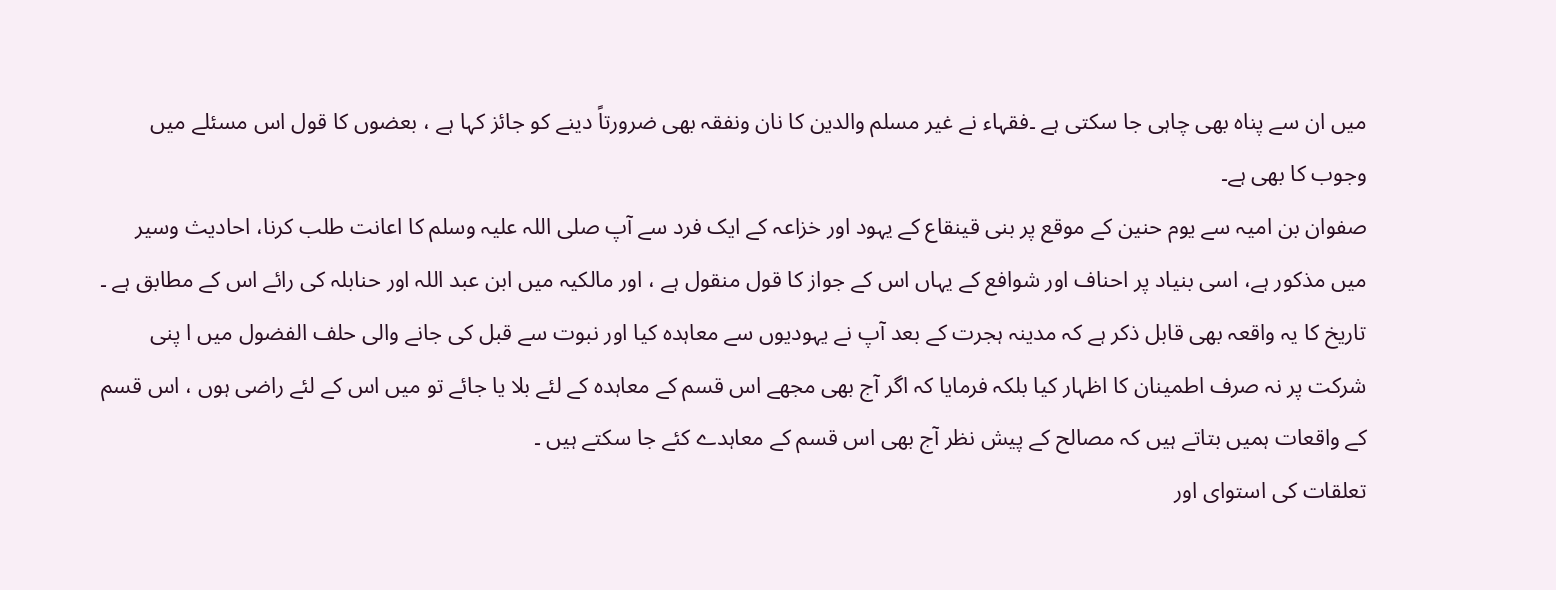میں ان سے پناہ بھی چاہی جا سکتی ہے ۔فقہاء نے غیر مسلم والدین کا نان ونفقہ بھی ضرورتاً دینے کو جائز کہا ہے ، بعضوں کا قول اس مسئلے میں وجوب کا بھی ہے۔
صفوان بن امیہ سے یوم حنین کے موقع پر بنی قینقاع کے یہود اور خزاعہ کے ایک فرد سے آپ صلی اللہ علیہ وسلم کا اعانت طلب کرنا، احادیث وسیر میں مذکور ہے، اسی بنیاد پر احناف اور شوافع کے یہاں اس کے جواز کا قول منقول ہے ، اور مالکیہ میں ابن عبد اللہ اور حنابلہ کی رائے اس کے مطابق ہے ۔ تاریخ کا یہ واقعہ بھی قابل ذکر ہے کہ مدینہ ہجرت کے بعد آپ نے یہودیوں سے معاہدہ کیا اور نبوت سے قبل کی جانے والی حلف الفضول میں ا پنی شرکت پر نہ صرف اطمینان کا اظہار کیا بلکہ فرمایا کہ اگر آج بھی مجھے اس قسم کے معاہدہ کے لئے بلا یا جائے تو میں اس کے لئے راضی ہوں ، اس قسم کے واقعات ہمیں بتاتے ہیں کہ مصالح کے پیش نظر آج بھی اس قسم کے معاہدے کئے جا سکتے ہیں ۔
تعلقات کی استوای اور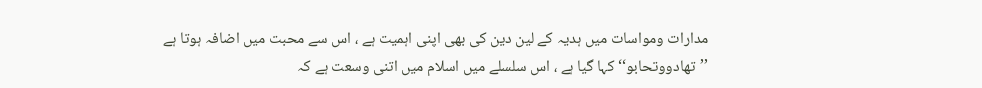مدارات ومواسات میں ہدیہ کے لین دین کی بھی اپنی اہمیت ہے ، اس سے محبت میں اضافہ ہوتا ہے ’’تھادووتحابو‘‘ کہا گیا ہے ، اس سلسلے میں اسلام میں اتنی وسعت ہے کہ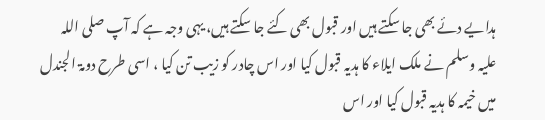ہدایے دئے بھی جا سکتے ہیں اور قبول بھی کئے جا سکتے ہیں، یہی وجہ ہے کہ آپ صلی اللہ علیہ وسلم نے ملک ایلاء کا ہدیہ قبول کیا اور اس چادر کو زیب تن کیا ، اسی طرح دومۃ الجندل میں خیمہ کا ہدیہ قبول کیا اور اس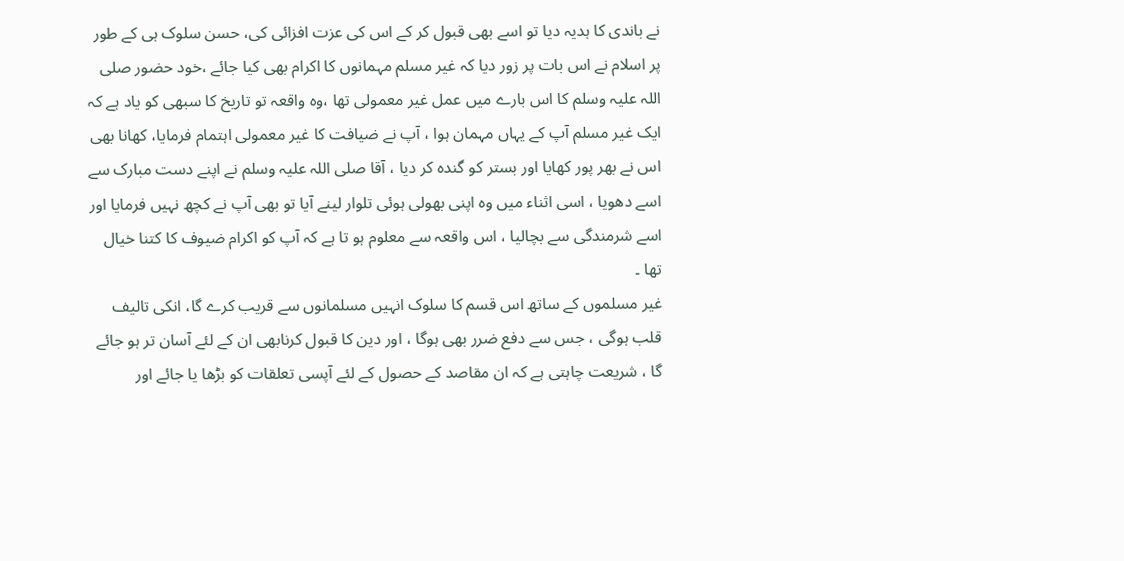نے باندی کا ہدیہ دیا تو اسے بھی قبول کر کے اس کی عزت افزائی کی، حسن سلوک ہی کے طور پر اسلام نے اس بات پر زور دیا کہ غیر مسلم مہمانوں کا اکرام بھی کیا جائے ،خود حضور صلی اللہ علیہ وسلم کا اس بارے میں عمل غیر معمولی تھا ،وہ واقعہ تو تاریخ کا سبھی کو یاد ہے کہ ایک غیر مسلم آپ کے یہاں مہمان ہوا ، آپ نے ضیافت کا غیر معمولی اہتمام فرمایا، کھانا بھی اس نے بھر پور کھایا اور بستر کو گندہ کر دیا ، آقا صلی اللہ علیہ وسلم نے اپنے دست مبارک سے اسے دھویا ، اسی اثناء میں وہ اپنی بھولی ہوئی تلوار لینے آیا تو بھی آپ نے کچھ نہیں فرمایا اور اسے شرمندگی سے بچالیا ، اس واقعہ سے معلوم ہو تا ہے کہ آپ کو اکرام ضیوف کا کتنا خیال تھا ۔
غیر مسلموں کے ساتھ اس قسم کا سلوک انہیں مسلمانوں سے قریب کرے گا، انکی تالیف قلب ہوگی ، جس سے دفع ضرر بھی ہوگا ، اور دین کا قبول کرنابھی ان کے لئے آسان تر ہو جائے گا ، شریعت چاہتی ہے کہ ان مقاصد کے حصول کے لئے آپسی تعلقات کو بڑھا یا جائے اور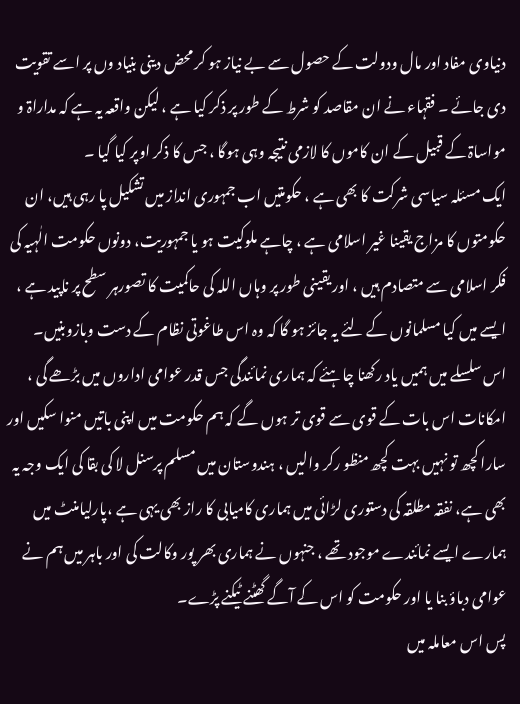دنیاوی مفاد اور مال ودولت کے حصول سے بے نیاز ہو کر محض دینی بنیاد وں پر اسے تقویت دی جائے ۔ فقہاء نے ان مقاصد کو شرط کے طور پر ذکر کیا ہے ، لیکن واقعہ یہ ہے کہ مداراۃ و مواساۃ کے قبیل کے ان کاموں کا لازمی نتیجہ وہی ہوگا ، جس کا ذکر اوپر کیا گیا ۔
ایک مسئلہ سیاسی شرکت کا بھی ہے ، حکومتیں اب جمہوری انداز میں تشکیل پا رہی ہیں، ان حکومتوں کا مزاج یقینا غیر اسلامی ہے ، چاہے ملوکیت ہو یا جمہوریت، دونوں حکومت الٰہیہ کی فکر اسلامی سے متصادم ہیں ، اور یقینی طور پر وہاں اللہ کی حاکمیت کا تصورہر سطح پر ناپید ہے ، ایسے میں کیا مسلمانوں کے لئے یہ جائز ہو گا کہ وہ اس طاغوتی نظام کے دست وبازوبنیں۔
اس سلسلے میں ہمیں یاد رکھنا چاہئے کہ ہماری نمائندگی جس قدر عوامی اداروں میں بڑھے گی ، امکانات اس بات کے قوی سے قوی تر ہوں گے کہ ہم حکومت میں اپنی باتیں منوا سکیں اور سارا کچھ تو نہیں بہت کچھ منظو رکر والیں ، ہندوستان میں مسلم پرسنل لا کی بقا کی ایک وجہ یہ بھی ہے، نفقہ مطلقہ کی دستوری لڑائی میں ہماری کامیابی کا راز بھی یہی ہے ،پارلیامنٹ میں ہمارے ایسے نمائندے موجود تھے ، جنہوں نے ہماری بھر پور وکالت کی اور باہر میں ہم نے عوامی دباؤ بنا یا اور حکومت کو اس کے آگے گھٹنے ٹیکنے پڑے۔
پس اس معاملہ میں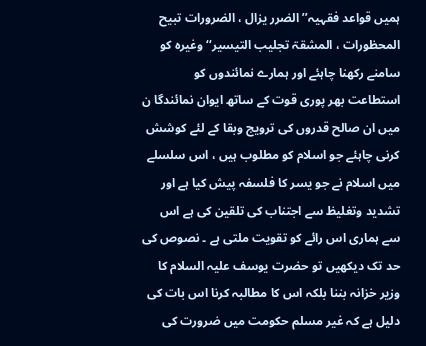ہمیں قواعد فقہیہ’’ الضرر یزال ، الضرورات تبیح المحظورات ، المشقۃ تجلیب التیسیر‘‘ وغیرہ کو سامنے رکھنا چاہئے اور ہمارے نمائندوں کو استطاعت بھر پوری قوت کے ساتھ ایوان نمائندگا ن میں ان صالح قدروں کی ترویج وبقا کے لئے کوشش کرنی چاہئے جو اسلام کو مطلوب ہیں ، اس سلسلے میں اسلام نے جو یسر کا فلسفہ پیش کیا ہے اور تشدید وتغلیظ سے اجتناب کی تلقین کی ہے اس سے ہماری اس رائے کو تقویت ملتی ہے ۔ نصوص کی حد تک دیکھیں تو حضرت یوسف علیہ السلام کا وزیر خزانہ بننا بلکہ اس کا مطالبہ کرنا اس بات کی دلیل ہے کہ غیر مسلم حکومت میں ضرورت کی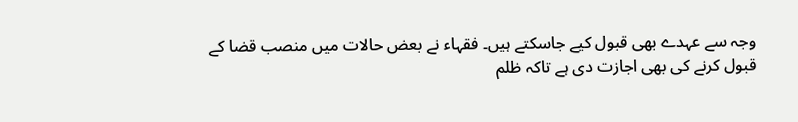وجہ سے عہدے بھی قبول کیے جاسکتے ہیں۔ فقہاء نے بعض حالات میں منصب قضا کے قبول کرنے کی بھی اجازت دی ہے تاکہ ظلم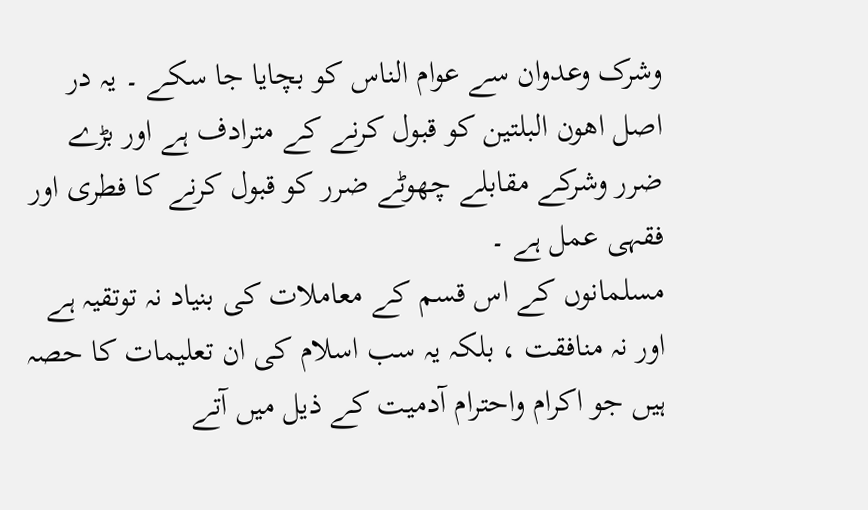وشرک وعدوان سے عوام الناس کو بچایا جا سکے ۔ یہ در اصل اھون البلتین کو قبول کرنے کے مترادف ہے اور بڑے ضرر وشرکے مقابلے چھوٹے ضرر کو قبول کرنے کا فطری اور فقہی عمل ہے ۔
مسلمانوں کے اس قسم کے معاملات کی بنیاد نہ توتقیہ ہے اور نہ منافقت ، بلکہ یہ سب اسلام کی ان تعلیمات کا حصہ ہیں جو اکرام واحترام آدمیت کے ذیل میں آتے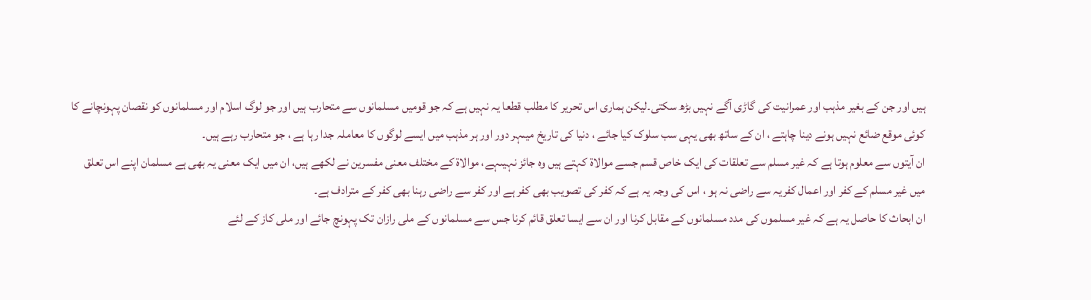ہیں اور جن کے بغیر مذہب اور عمرانیت کی گاڑی آگے نہیں بڑھ سکتی۔لیکن ہماری اس تحریر کا مطلب قطعا یہ نہیں ہے کہ جو قومیں مسلمانوں سے متحارب ہیں اور جو لوگ اسلام اور مسلمانوں کو نقصان پہونچانے کا کوئی موقع ضائع نہیں ہونے دینا چاہتے ، ان کے ساتھ بھی یہی سب سلوک کیا جائے ، دنیا کی تاریخ میںہر دور اور ہر مذہب میں ایسے لوگوں کا معاملہ جدا رہا ہے ، جو متحارب رہے ہیں۔
ان آیتوں سے معلوم ہوتا ہے کہ غیر مسلم سے تعلقات کی ایک خاص قسم جسے موالاۃ کہتے ہیں وہ جائز نہیںہے، موالاۃ کے مختلف معنی مفسرین نے لکھے ہیں، ان میں ایک معنی یہ بھی ہے مسلمان اپنے اس تعلق میں غیر مسلم کے کفر اور اعمال کفریہ سے راضی نہ ہو ، اس کی وجہ یہ ہے کہ کفر کی تصویب بھی کفر ہے اور کفر سے راضی رہنا بھی کفر کے مترادف ہے۔
ان ابحاث کا حاصل یہ ہے کہ غیر مسلموں کی مدد مسلمانوں کے مقابل کرنا اور ان سے ایسا تعلق قائم کرنا جس سے مسلمانوں کے ملی رازان تک پہونچ جائے اور ملی کاز کے لئے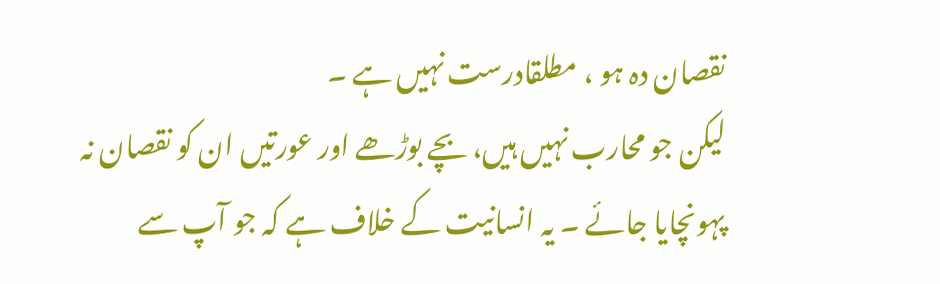نقصان دہ ہو ، مطلقادرست نہیں ہے ۔
لیکن جو محارب نہیں ہیں، بچے بوڑھے اور عورتیں ان کو نقصان نہ پہونچایا جائے ۔ یہ انسانیت کے خلاف ہے کہ جو آپ سے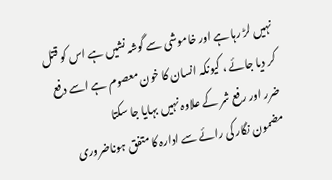نہیں لڑ رہا ہے اور خاموشی سے گوشہ نشیں ہے اس کو قتل کر دیا جائے ، کیونکہ انسان کا خون معصوم ہے اسے دفع ضرر اور رفع شر کے علاوہ نہیں بہایا جا سکتا
مضمون نگار کی رائے سے ادارہ کا متفق ہوناضروری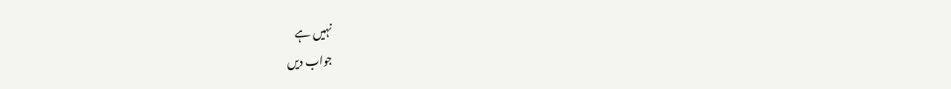نہیں ہے
جواب دیں